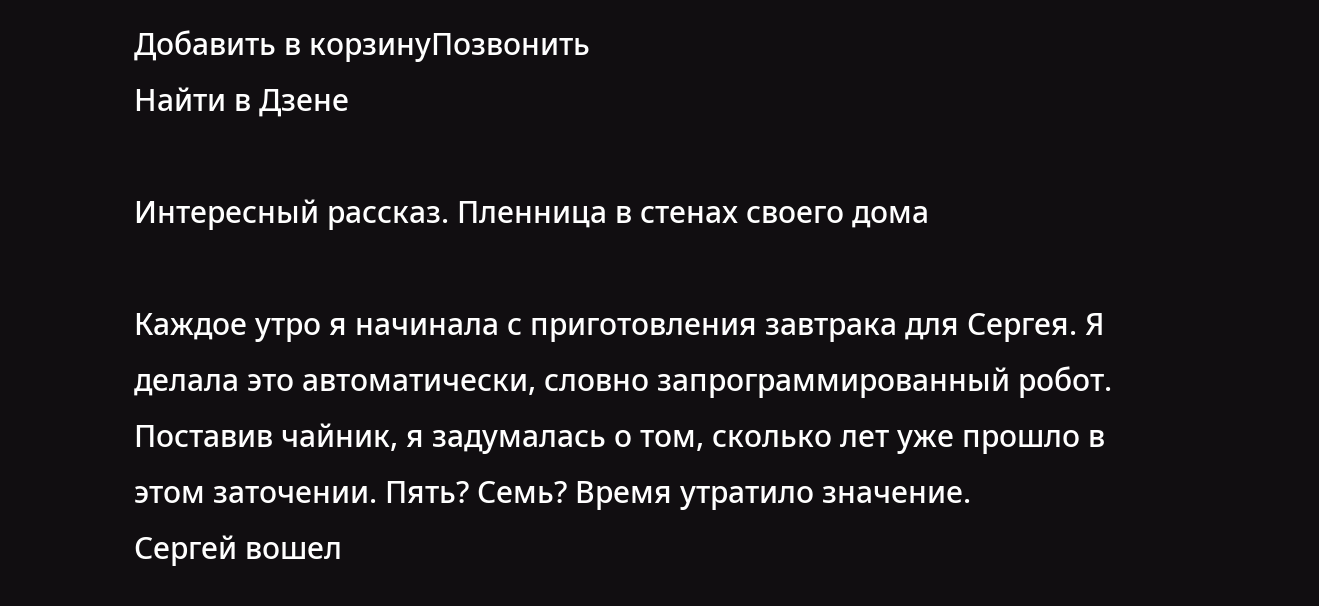Добавить в корзинуПозвонить
Найти в Дзене

Интересный рассказ. Пленница в стенах своего дома

Каждое утро я начинала с приготовления завтрака для Сергея. Я делала это автоматически, словно запрограммированный робот. Поставив чайник, я задумалась о том, сколько лет уже прошло в этом заточении. Пять? Семь? Время утратило значение.
Сергей вошел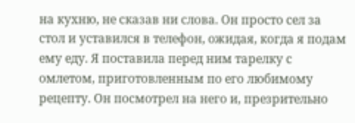на кухню, не сказав ни слова. Он просто сел за стол и уставился в телефон, ожидая, когда я подам ему еду. Я поставила перед ним тарелку с омлетом, приготовленным по его любимому рецепту. Он посмотрел на него и, презрительно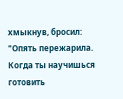хмыкнув, бросил: "Опять пережарила. Когда ты научишься готовить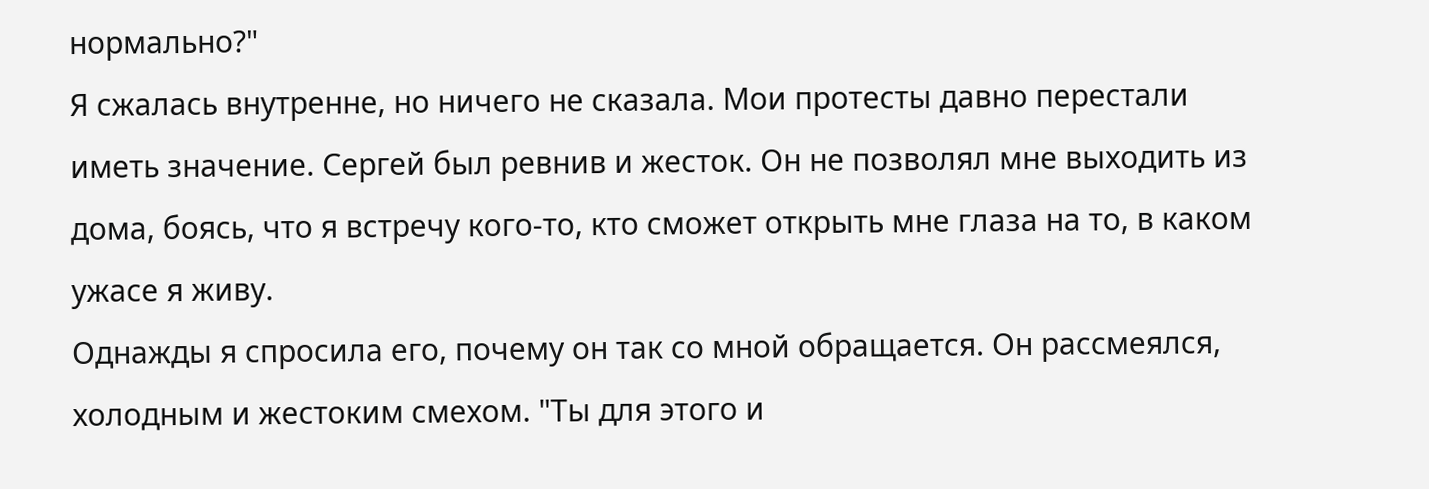нормально?"
Я сжалась внутренне, но ничего не сказала. Мои протесты давно перестали иметь значение. Сергей был ревнив и жесток. Он не позволял мне выходить из дома, боясь, что я встречу кого-то, кто сможет открыть мне глаза на то, в каком ужасе я живу.
Однажды я спросила его, почему он так со мной обращается. Он рассмеялся, холодным и жестоким смехом. "Ты для этого и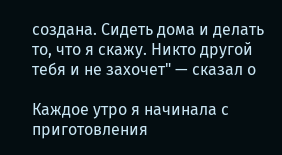создана. Сидеть дома и делать то, что я скажу. Никто другой тебя и не захочет" — сказал о

Каждое утро я начинала с приготовления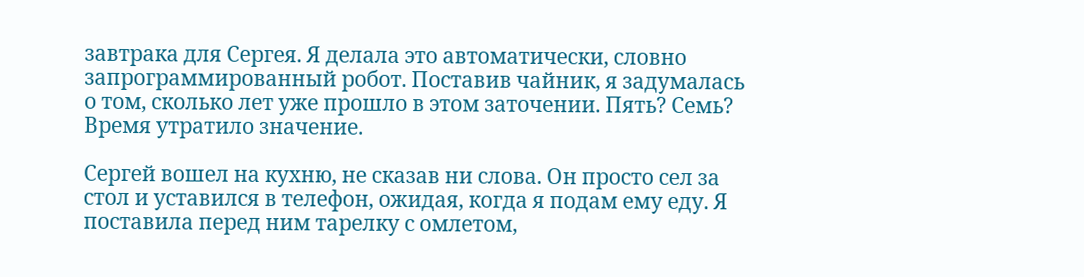завтрака для Сергея. Я делала это автоматически, словно запрограммированный робот. Поставив чайник, я задумалась о том, сколько лет уже прошло в этом заточении. Пять? Семь? Время утратило значение.

Сергей вошел на кухню, не сказав ни слова. Он просто сел за стол и уставился в телефон, ожидая, когда я подам ему еду. Я поставила перед ним тарелку с омлетом,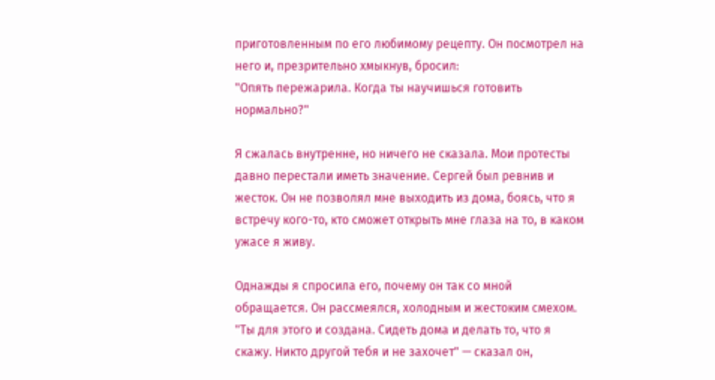приготовленным по его любимому рецепту. Он посмотрел на него и, презрительно хмыкнув, бросил:
"Опять пережарила. Когда ты научишься готовить нормально?"

Я сжалась внутренне, но ничего не сказала. Мои протесты давно перестали иметь значение. Сергей был ревнив и жесток. Он не позволял мне выходить из дома, боясь, что я встречу кого-то, кто сможет открыть мне глаза на то, в каком ужасе я живу.

Однажды я спросила его, почему он так со мной обращается. Он рассмеялся, холодным и жестоким смехом.
"Ты для этого и создана. Сидеть дома и делать то, что я скажу. Никто другой тебя и не захочет" — сказал он,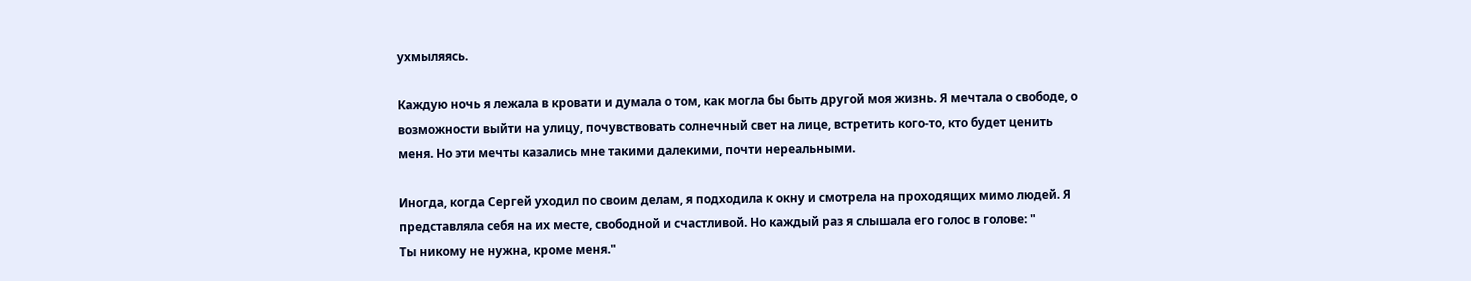ухмыляясь.

Каждую ночь я лежала в кровати и думала о том, как могла бы быть другой моя жизнь. Я мечтала о свободе, о возможности выйти на улицу, почувствовать солнечный свет на лице, встретить кого-то, кто будет ценить меня. Но эти мечты казались мне такими далекими, почти нереальными.

Иногда, когда Сергей уходил по своим делам, я подходила к окну и смотрела на проходящих мимо людей. Я представляла себя на их месте, свободной и счастливой. Но каждый раз я слышала его голос в голове: "
Ты никому не нужна, кроме меня."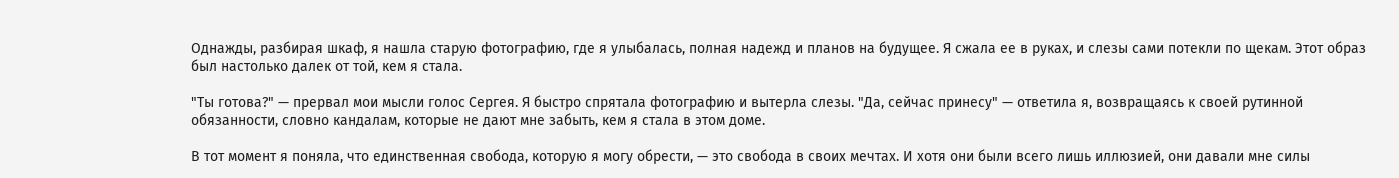Однажды, разбирая шкаф, я нашла старую фотографию, где я улыбалась, полная надежд и планов на будущее. Я сжала ее в руках, и слезы сами потекли по щекам. Этот образ был настолько далек от той, кем я стала.

"Ты готова?" — прервал мои мысли голос Сергея. Я быстро спрятала фотографию и вытерла слезы. "Да, сейчас принесу" — ответила я, возвращаясь к своей рутинной обязанности, словно кандалам, которые не дают мне забыть, кем я стала в этом доме.

В тот момент я поняла, что единственная свобода, которую я могу обрести, — это свобода в своих мечтах. И хотя они были всего лишь иллюзией, они давали мне силы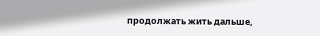продолжать жить дальше,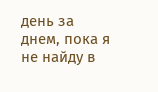день за днем, пока я не найду в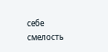себе смелость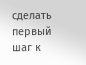сделать первый шаг к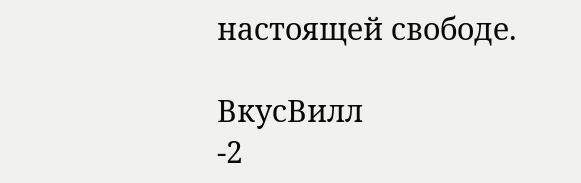настоящей свободе.

ВкусВилл
-2